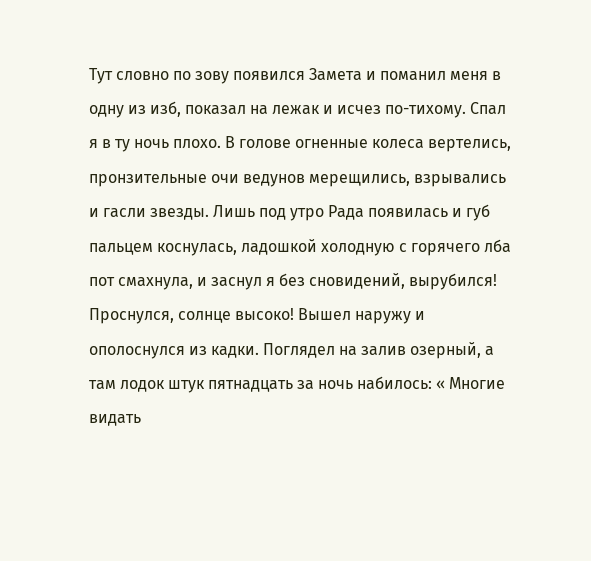Тут словно по зову появился Замета и поманил меня в одну из изб, показал на лежак и исчез по-тихому. Спал я в ту ночь плохо. В голове огненные колеса вертелись, пронзительные очи ведунов мерещились, взрывались и гасли звезды. Лишь под утро Рада появилась и губ пальцем коснулась, ладошкой холодную с горячего лба пот смахнула, и заснул я без сновидений, вырубился!
Проснулся, солнце высоко! Вышел наружу и ополоснулся из кадки. Поглядел на залив озерный, а там лодок штук пятнадцать за ночь набилось: « Многие видать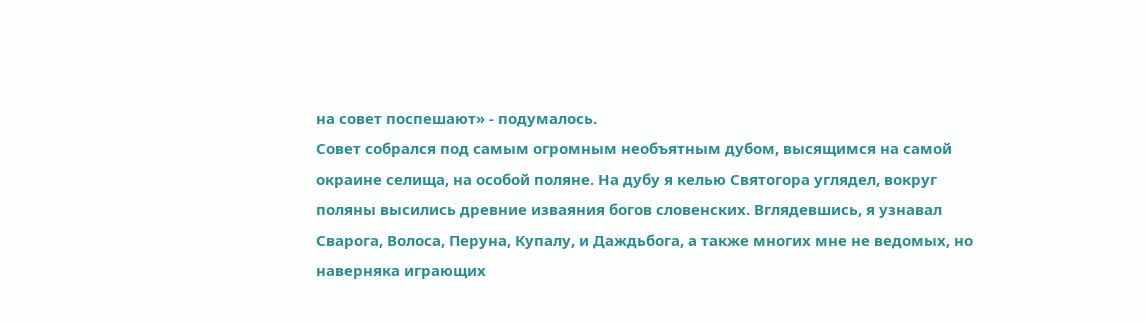на совет поспешают» - подумалось.
Совет собрался под самым огромным необъятным дубом, высящимся на самой окраине селища, на особой поляне. На дубу я келью Святогора углядел, вокруг поляны высились древние изваяния богов словенских. Вглядевшись, я узнавал Сварога, Волоса, Перуна, Купалу, и Даждьбога, а также многих мне не ведомых, но наверняка играющих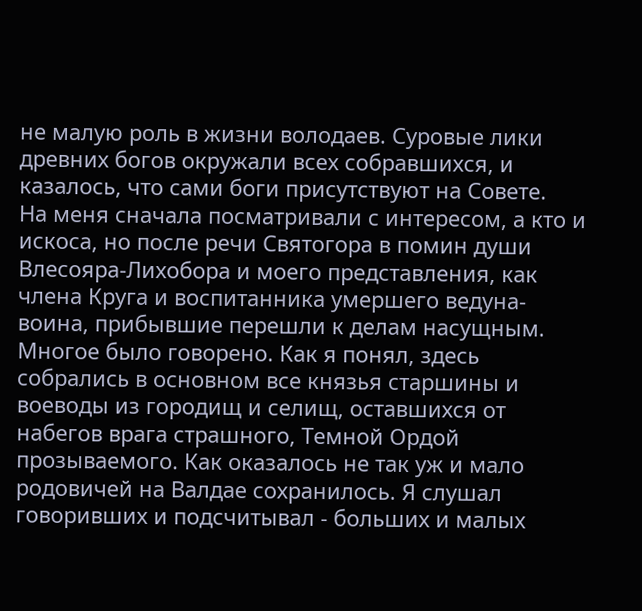не малую роль в жизни володаев. Суровые лики древних богов окружали всех собравшихся, и казалось, что сами боги присутствуют на Совете.
На меня сначала посматривали с интересом, а кто и искоса, но после речи Святогора в помин души Влесояра-Лихобора и моего представления, как члена Круга и воспитанника умершего ведуна-воина, прибывшие перешли к делам насущным.
Многое было говорено. Как я понял, здесь собрались в основном все князья старшины и воеводы из городищ и селищ, оставшихся от набегов врага страшного, Темной Ордой прозываемого. Как оказалось не так уж и мало родовичей на Валдае сохранилось. Я слушал говоривших и подсчитывал - больших и малых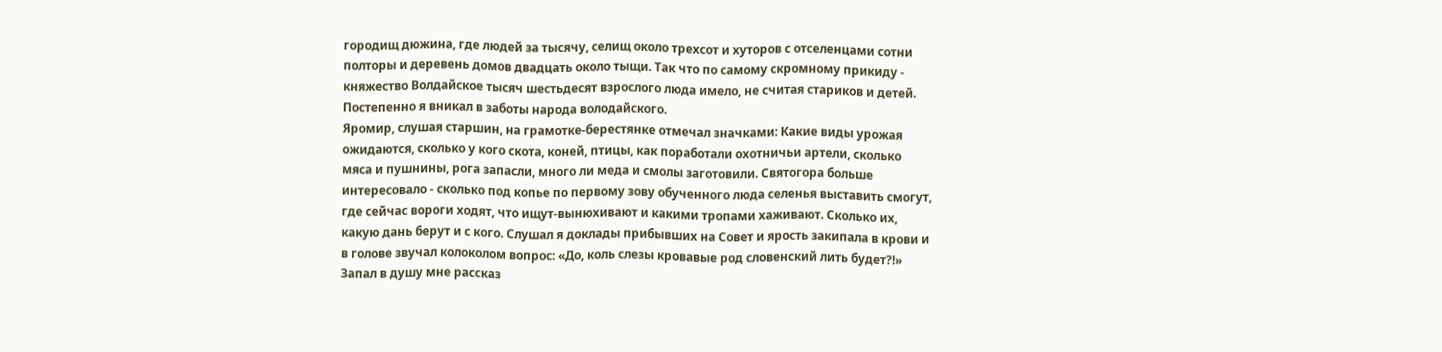городищ дюжина, где людей за тысячу, селищ около трехсот и хуторов с отселенцами сотни полторы и деревень домов двадцать около тыщи. Так что по самому скромному прикиду - княжество Волдайское тысяч шестьдесят взрослого люда имело, не считая стариков и детей. Постепенно я вникал в заботы народа володайского.
Яромир, слушая старшин, на грамотке-берестянке отмечал значками: Какие виды урожая ожидаются, сколько у кого скота, коней, птицы, как поработали охотничьи артели, сколько мяса и пушнины, рога запасли, много ли меда и смолы заготовили. Святогора больше интересовало - сколько под копье по первому зову обученного люда селенья выставить смогут, где сейчас вороги ходят, что ищут-вынюхивают и какими тропами хаживают. Сколько их, какую дань берут и с кого. Слушал я доклады прибывших на Совет и ярость закипала в крови и в голове звучал колоколом вопрос: «До, коль слезы кровавые род словенский лить будет?!»
Запал в душу мне рассказ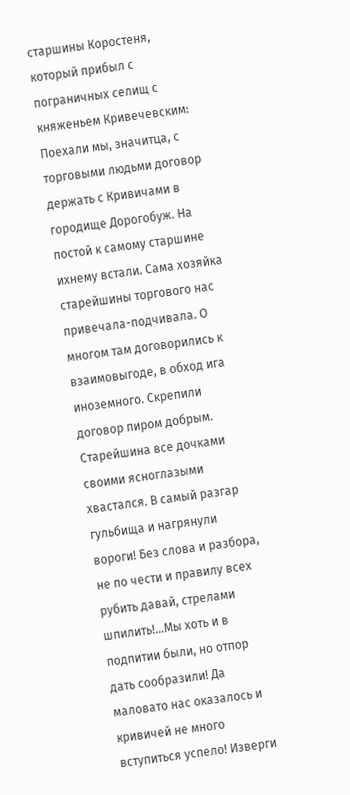старшины Коростеня, который прибыл с пограничных селищ с княженьем Кривечевским:
Поехали мы, значитца, с торговыми людьми договор держать с Кривичами в городище Дорогобуж. На постой к самому старшине ихнему встали. Сама хозяйка старейшины торгового нас привечала-подчивала. О многом там договорились к взаимовыгоде, в обход ига иноземного. Скрепили договор пиром добрым. Старейшина все дочками своими ясноглазыми хвастался. В самый разгар гульбища и нагрянули вороги! Без слова и разбора, не по чести и правилу всех рубить давай, стрелами шпилить!...Мы хоть и в подпитии были, но отпор дать сообразили! Да маловато нас оказалось и кривичей не много вступиться успело! Изверги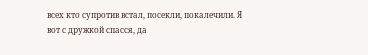всех кто супротив встал, посекли, покалечили. Я вот с дружкой спасся, да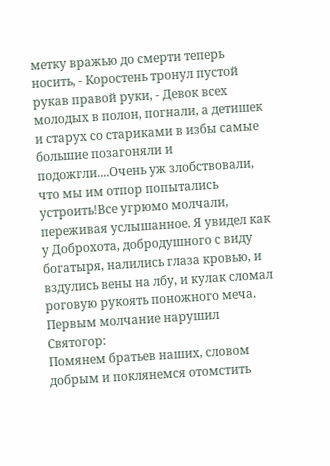метку вражью до смерти теперь носить, - Коростень тронул пустой рукав правой руки, - Девок всех молодых в полон, погнали, а детишек и старух со стариками в избы самые большие позагоняли и подожгли....Очень уж злобствовали, что мы им отпор попытались устроить!Все угрюмо молчали, переживая услышанное. Я увидел как у Доброхота, добродушного с виду богатыря, налились глаза кровью, и вздулись вены на лбу, и кулак сломал роговую рукоять поножного меча.
Первым молчание нарушил Святогор:
Помянем братьев наших, словом добрым и поклянемся отомстить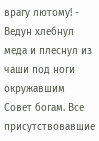врагу лютому! - Ведун хлебнул меда и плеснул из чаши под ноги окружавшим Совет богам. Все присутствовавшие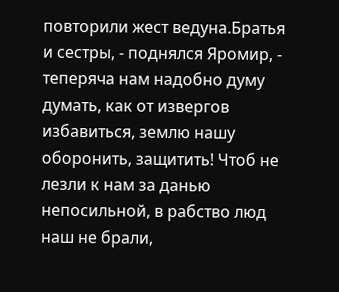повторили жест ведуна.Братья и сестры, - поднялся Яромир, - теперяча нам надобно думу думать, как от извергов избавиться, землю нашу оборонить, защитить! Чтоб не лезли к нам за данью непосильной, в рабство люд наш не брали,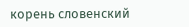корень словенский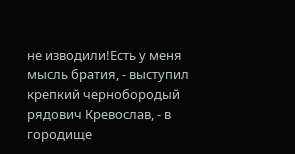не изводили!Есть у меня мысль братия, - выступил крепкий чернобородый рядович Кревослав, - в городище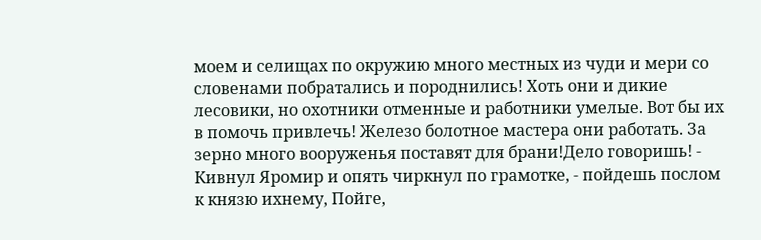моем и селищах по окружию много местных из чуди и мери со словенами побратались и породнились! Хоть они и дикие лесовики, но охотники отменные и работники умелые. Вот бы их в помочь привлечь! Железо болотное мастера они работать. За зерно много вооруженья поставят для брани!Дело говоришь! - Кивнул Яромир и опять чиркнул по грамотке, - пойдешь послом к князю ихнему, Пойге,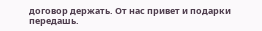договор держать. От нас привет и подарки передашь.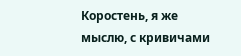Коростень, я же мыслю, с кривичами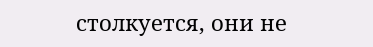столкуется, они не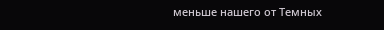меньше нашего от Темных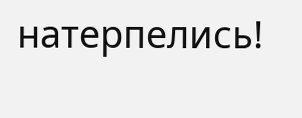натерпелись!